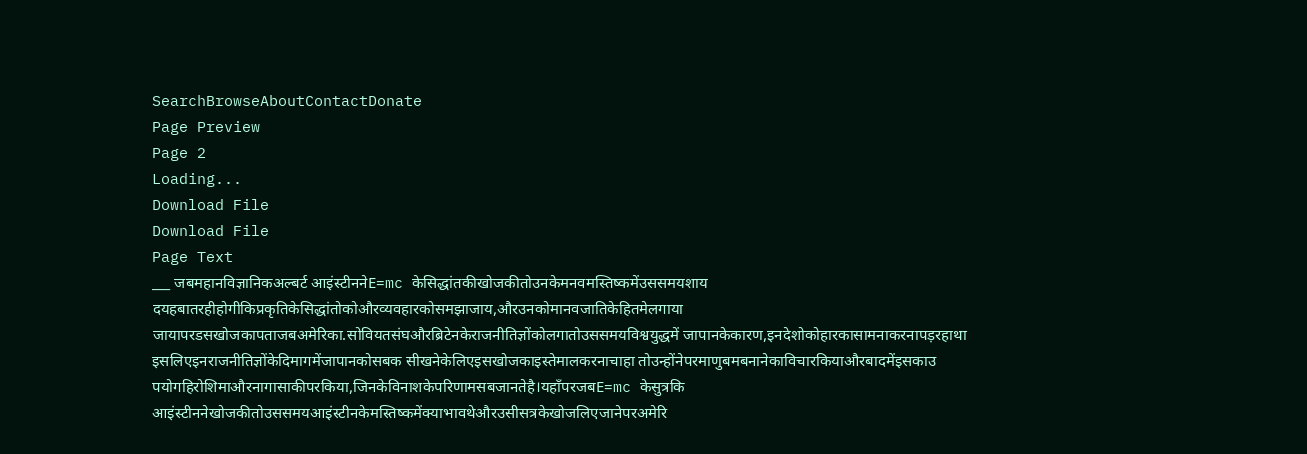SearchBrowseAboutContactDonate
Page Preview
Page 2
Loading...
Download File
Download File
Page Text
___ जबमहानविज्ञानिकअल्बर्ट आइंस्टीननेE=mc केसिद्धांतकीखोजकीतोउनकेमनवमस्तिष्कमेंउससमयशाय दयहबातरहीहोगीकिप्रकृतिकेसिद्धांतोकोऔरव्यवहारकोसमझाजाय,औरउनकोमानवजातिकेहितमेलगाया जायापरडसखोजकापताजबअमेरिका.सोवियतसंघऔरब्रिटेनकेराजनीतिज्ञोंकोलगातोउससमयविश्वयुद्धमें जापानकेकारण,इनदेशोकोहारकासामनाकरनापड़रहाथा इसलिएइनराजनीतिज्ञोंकेदिमागमेंजापानकोसबक सीखनेकेलिएइसखोजकाइस्तेमालकरनाचाहा तोउन्होंनेपरमाणुबमबनानेकाविचारकियाऔरबादमेंइसकाउ पयोगहिरोशिमाऔरनागासाकीपरकिया,जिनकेविनाशकेपरिणामसबजानतेहै।यहाँपरजबE=mc केसुत्रकि आइंस्टीननेखोजकीतोउससमयआइंस्टीनकेमस्तिष्कमेंक्याभावथेऔरउसीसत्रकेखोजलिएजानेपरअमेरि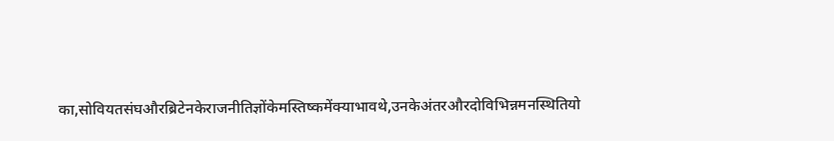का,सोवियतसंघऔरब्रिटेनकेराजनीतिज्ञोंकेमस्तिष्कमेंक्याभावथे,उनकेअंतरऔरदोविभिन्नमनस्थितियो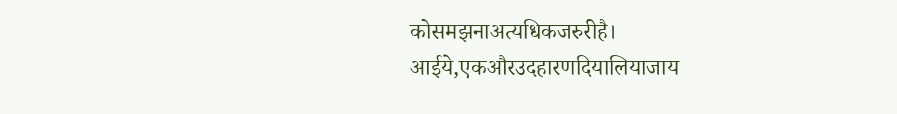कोसमझनाअत्यधिकजरुरीहै। आईये,एकऔरउदहारणदियालियाजाय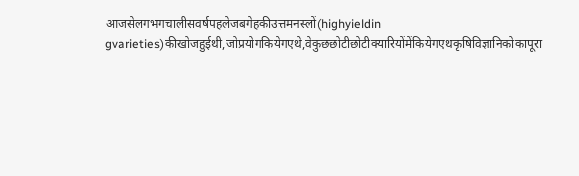आजसेलगभगचालीसवर्षपहलेजबगेहकीउत्तमनस्लों(highyieldin gvarieties)कीखोजहुईथी,जोप्रयोगकियेगएथे,वेकुछछोटीछोटीक्यारियोंमेंकियेगएथकृषिविज्ञानिकोकापूरा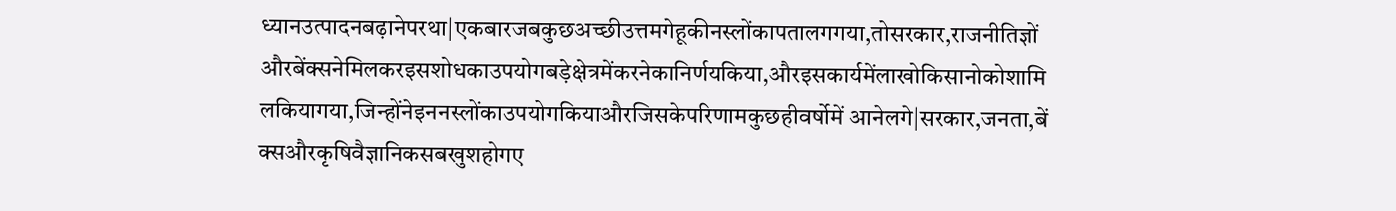ध्यानउत्पादनबढ़ानेपरथा|एकबारजबकुछअच्छीउत्तमगेहूकीनस्लोंकापतालगगया,तोसरकार,राजनीतिज्ञों औरबेंक्सनेमिलकरइसशोधकाउपयोगबड़ेक्षेत्रमेंकरनेकानिर्णयकिया,औरइसकार्यमेंलाखोकिसानोकोशामि लकियागया,जिन्होंनेइननस्लोंकाउपयोगकियाऔरजिसकेपरिणामकुछहीवर्षोमें आनेलगे|सरकार,जनता,बें क्सऔरकृषिवैज्ञानिकसबखुशहोगए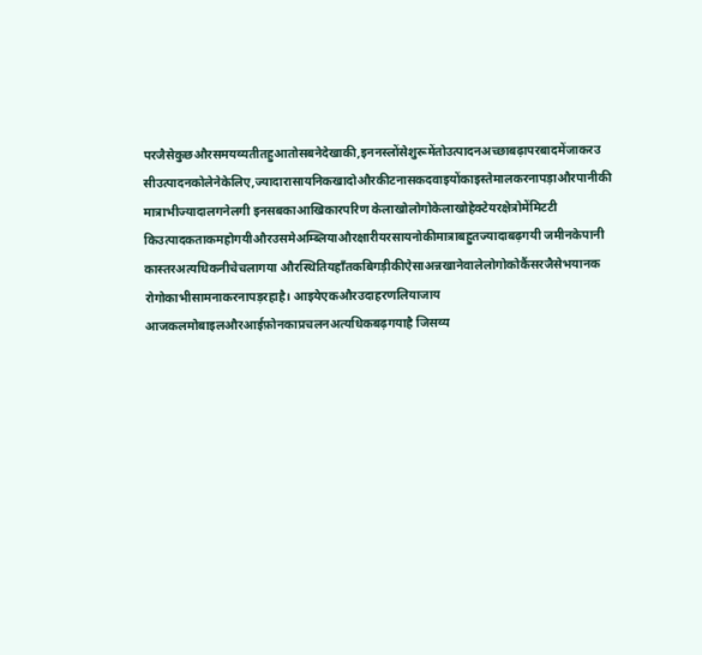परजैसेकुछऔरसमयव्यतीतहुआतोसबनेदेखाकी,इननस्लोंसेशुरूमेंतोउत्पादनअच्छाबढ़ापरबादमेंजाकरउ सीउत्पादनकोलेनेकेलिए,ज्यादारासायनिकखादोऔरकीटनासकदवाइयोंकाइस्तेमालकरनापड़ाऔरपानीकी मात्राभीज्यादालगनेलगी इनसबकाआखिकारपरिण केलाखोलोगोकेलाखोहेक्टेयरक्षेत्रोमेंमिटटी किउत्पादकताकमहोगयीऔरउसमेअम्ब्लियाऔरक्षारीयरसायनोकीमात्राबहुतज्यादाबढ़गयी जमीनकेपानी कास्तरअत्यधिकनीचेचलागया औरस्थितियहाँतकबिगड़ीकीऐसाअन्नखानेवालेलोगोकोकैंसरजैसेभयानक रोगोकाभीसामनाकरनापड़रहाहै। आइयेएकऔरउदाहरणलियाजाय आजकलमोबाइलऔरआईफ़ोनकाप्रचलनअत्यधिकबढ़गयाहै जिसव्य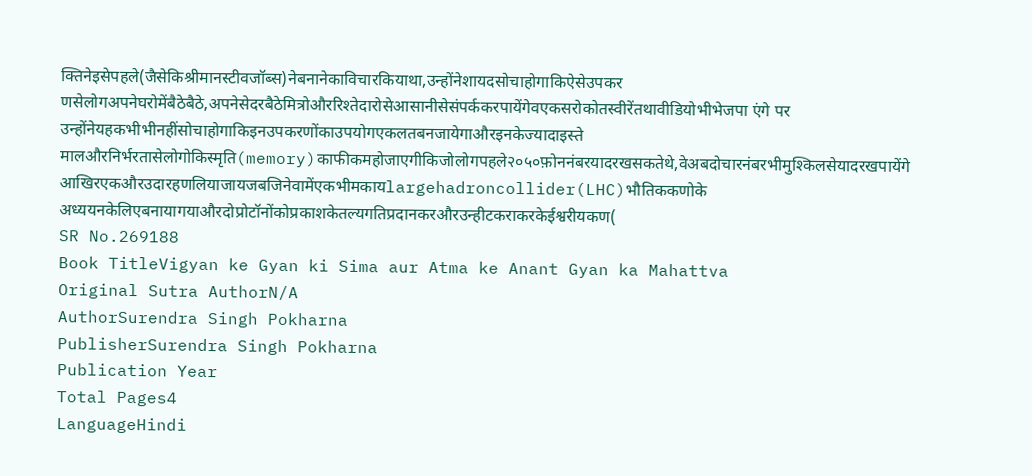क्तिनेइसेपहले(जैसेकिश्रीमानस्टीवजॉब्स)नेबनानेकाविचारकियाथा,उन्होंनेशायदसोचाहोगाकिऐसेउपकर णसेलोगअपनेघरोमेंबैठेबैठे,अपनेसेदरबैठेमित्रोऔररिश्तेदारोसेआसानीसेसंपर्ककरपायेंगेवएकसरोकोतस्वीरेंतथावीडियोभीभेजपा एंगे पर उन्होंनेयहकभीभीनहींसोचाहोगाकिइनउपकरणोंकाउपयोगएकलतबनजायेगाऔरइनकेज्यादाइस्ते मालऔरनिर्भरतासेलोगोकिस्मृति(memory)काफीकमहोजाएगीकिजोलोगपहले२०५०फ़ोननंबरयादरखसकतेथे,वेअबदोचारनंबरभीमुश्किलसेयादरखपायेंगे आखिरएकऔरउदारहणलियाजायजबजिनेवामेंएकभीमकायlargehadroncollider(LHC)भौतिककणोके अध्ययनकेलिएबनायागयाऔरदोप्रोटॉनोंकोप्रकाशकेतल्यगतिप्रदानकरऔरउन्हीटकराकरकेईश्वरीयकण(
SR No.269188
Book TitleVigyan ke Gyan ki Sima aur Atma ke Anant Gyan ka Mahattva
Original Sutra AuthorN/A
AuthorSurendra Singh Pokharna
PublisherSurendra Singh Pokharna
Publication Year
Total Pages4
LanguageHindi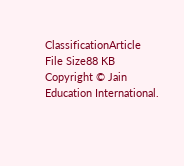ClassificationArticle
File Size88 KB
Copyright © Jain Education International.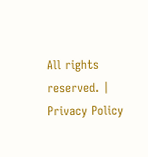All rights reserved. | Privacy Policy